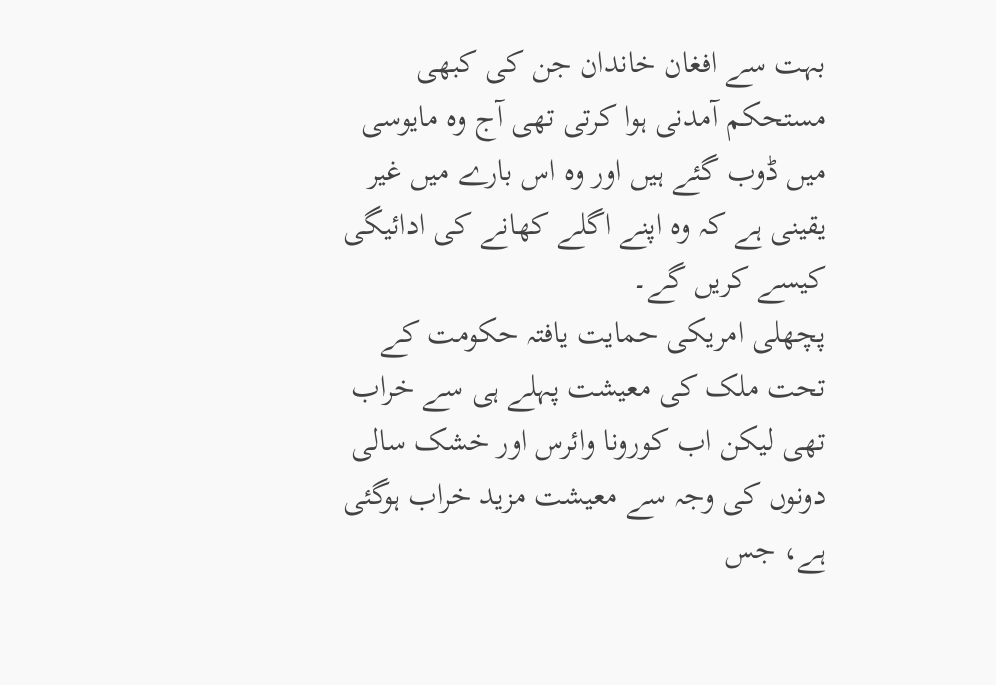بہت سے افغان خاندان جن کی کبھی مستحکم آمدنی ہوا کرتی تھی آج وہ مایوسی میں ڈوب گئے ہیں اور وہ اس بارے میں غیر یقینی ہے کہ وہ اپنے اگلے کھانے کی ادائیگی کیسے کریں گے۔
پچھلی امریکی حمایت یافتہ حکومت کے تحت ملک کی معیشت پہلے ہی سے خراب تھی لیکن اب کورونا وائرس اور خشک سالی دونوں کی وجہ سے معیشت مزید خراب ہوگئی ہے، جس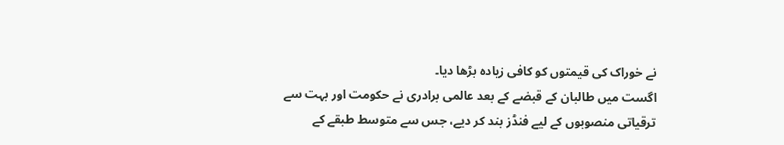نے خوراک کی قیمتوں کو کافی زیادہ بڑھا دیا۔
اگست میں طالبان کے قبضے کے بعد عالمی برادری نے حکومت اور بہت سے ترقیاتی منصوبوں کے لیے فنڈز بند کر دیے، جس سے متوسط طبقے کے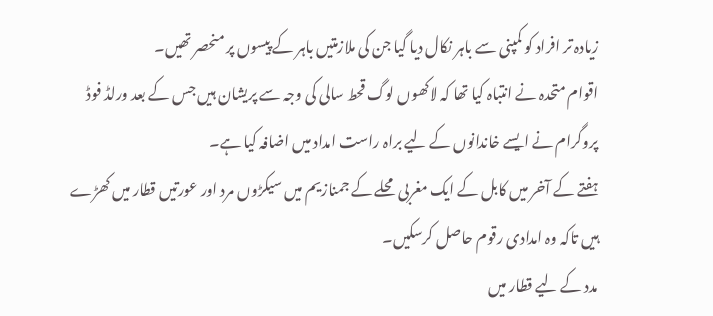زیادہ تر افراد کو کمپنی سے باہر نکال دیا گیا جن کی ملازمتیں باہر کے پیسوں پر منحصر تھیں۔
اقوام متحدہ نے انتباہ کیا تھا کہ لاکھوں لوگ قحط سالی کی وجہ سے پریشان ہیں جس کے بعد ورلڈ فوڈ پروگرام نے ایسے خاندانوں کے لیے براہ راست امداد میں اضافہ کیا ہے۔
ہفتے کے آخر میں کابل کے ایک مغربی محلے کے جمنازیم میں سیکڑوں مرد اور عورتیں قطار میں کھڑے ہیں تاکہ وہ امدادی رقوم حاصل کرسکیں۔
مدد کے لیے قطار میں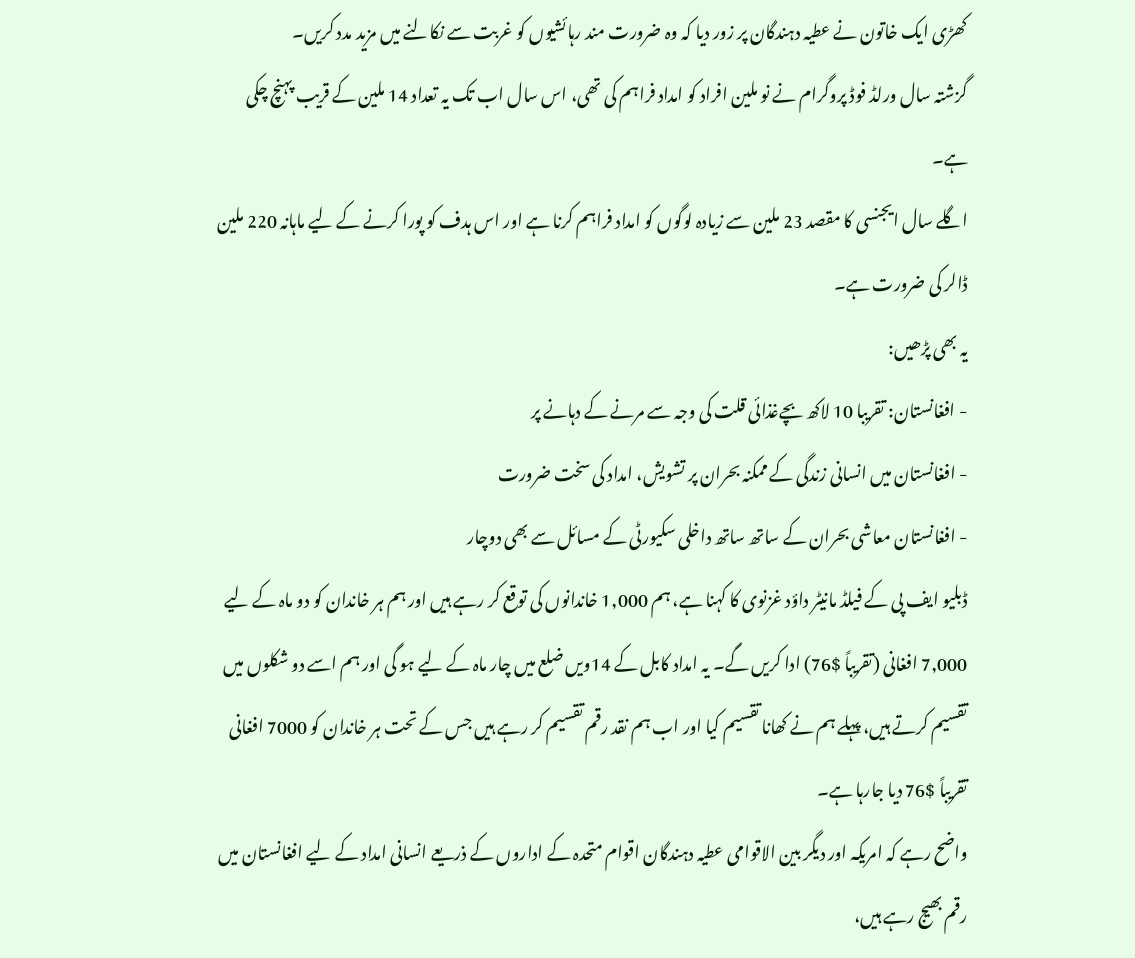کھڑی ایک خاتون نے عطیہ دہندگان پر زور دیا کہ وہ ضرورت مند رہائشیوں کو غربت سے نکالنے میں مزید مدد کریں۔
گزشتہ سال ورلڈ فوڈ پروگرام نے نو ملین افراد کو امداد فراہم کی تھی، اس سال اب تک یہ تعداد 14 ملین کے قریب پہنچ چکی ہے۔
اگلے سال ایجنسی کا مقصد 23 ملین سے زیادہ لوگوں کو امداد فراہم کرنا ہے اور اس ہدف کو پورا کرنے کے لیے ماہانہ 220 ملین ڈالر کی ضرورت ہے۔
یہ بھی پڑھیں:
- افغانستان: تقریبا 10 لاکھ بچےغذائی قلت کی وجہ سے مرنے کے دہانے پر
- افغانستان میں انسانی زندگی کے ممکنہ بحران پر تشویش، امداد کی سخت ضرورت
- افغانستان معاشی بحران کے ساتھ ساتھ داخلی سکیورٹی کے مسائل سے بھی دوچار
ڈبلیو ایف پی کے فیلڈ مانیٹر داؤد غزنوی کا کہنا ہے، ہم 1,000 خاندانوں کی توقع کر رہے ہیں اور ہم ہر خاندان کو دو ماہ کے لیے 7,000 افغانی (تقریباً $76) ادا کریں گے۔ یہ امداد کابل کے 14ویں ضلع میں چار ماہ کے لیے ہو گی اور ہم اسے دو شکلوں میں تقسیم کرتے ہیں، پہلے ہم نے کھانا تقسیم کیا اور اب ہم نقد رقم تقسیم کر رہے ہیں جس کے تحت ہر خاندان کو 7000 افغانی تقریباً $76 دیا جارہا ہے۔
واضح رہے کہ امریکہ اور دیگر بین الاقوامی عطیہ دہندگان اقوام متحدہ کے اداروں کے ذریعے انسانی امداد کے لیے افغانستان میں رقم بھیج رہے ہیں،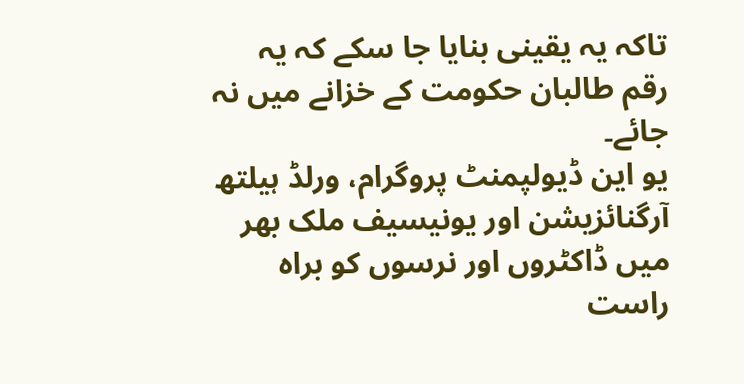تاکہ یہ یقینی بنایا جا سکے کہ یہ رقم طالبان حکومت کے خزانے میں نہ جائے۔
یو این ڈیولپمنٹ پروگرام، ورلڈ ہیلتھ آرگنائزیشن اور یونیسیف ملک بھر میں ڈاکٹروں اور نرسوں کو براہ راست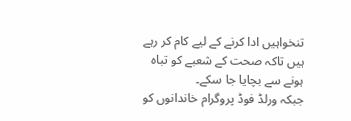تنخواہیں ادا کرنے کے لیے کام کر رہے ہیں تاکہ صحت کے شعبے کو تباہ ہونے سے بچایا جا سکے۔
جبکہ ورلڈ فوڈ پروگرام خاندانوں کو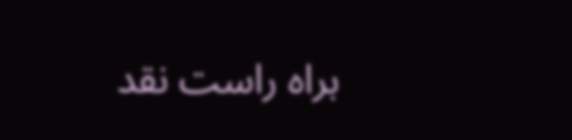براہ راست نقد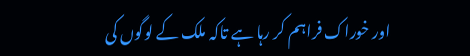اور خوراک فراہم کر رہا ہے تاکہ ملک کے لوگوں کی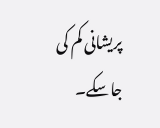پریشانی کم کی جاسکے۔